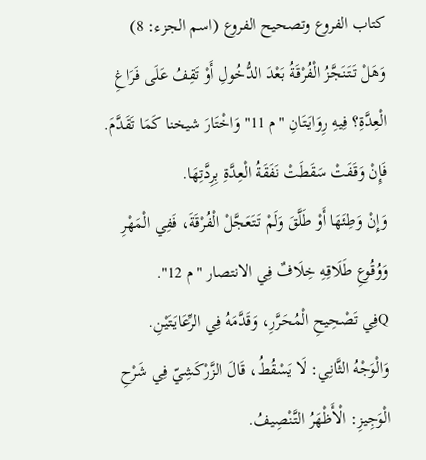كتاب الفروع وتصحيح الفروع (اسم الجزء: 8)
وَهَلْ تَتَنَجَّزُ الْفُرْقَةُ بَعْدَ الدُّخُولِ أَوْ تَقِفُ عَلَى فَرَاغِ الْعِدَّةِ؟ فِيهِ رِوَايَتَانِ "م 11" وَاخْتَارَ شيخنا كَمَا تَقَدَّمَ. فَإِنْ وَقَفَتْ سَقَطَتْ نَفَقَةُ الْعِدَّةِ بِرِدَّتِهَا.
وَإِنْ وَطِئَهَا أَوْ طَلَّقَ وَلَمْ تَتَعَجَّلْ الْفُرْقَةَ، فَفِي الْمَهْرِ وَوُقُوعِ طَلَاقِهِ خِلَافٌ فِي الانتصار "م 12".
Qفِي تَصْحِيحِ الْمُحَرَّرِ، وَقَدَّمَهُ فِي الرِّعَايَتَيْنِ.
وَالْوَجْهُ الثَّانِي: لَا يَسْقُطُ، قَالَ الزَّرْكَشِيّ فِي شَرْحِ الْوَجِيزِ: الْأَظْهَرُ التَّنْصِيفُ.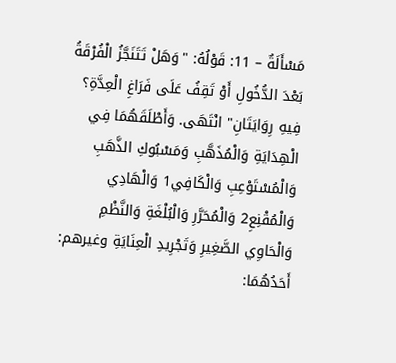مَسْأَلَةٌ – 11: قَوْلُهُ: "وَهَلْ تَتَنَجَّزُ الْفُرْقَةُ بَعْدَ الدُّخُولِ أَوْ تَقِفُ عَلَى فَرَاغِ الْعِدَّةِ؟ فِيهِ رِوَايَتَانِ" انْتَهَى. وَأَطْلَقَهُمَا فِي الْهِدَايَةِ وَالْمُذَهَّبِ وَمَسْبُوكِ الذَّهَبِ وَالْمُسْتَوْعِبِ وَالْكَافِي1 وَالْهَادِي وَالْمُقْنِعِ2 وَالْمُحَرَّرِ وَالْبُلْغَةِ وَالنَّظْمِ وَالْحَاوِي الصَّغِيرِ وَتَجْرِيدِ الْعِنَايَةِ وغيرهم:
أَحَدُهُمَا: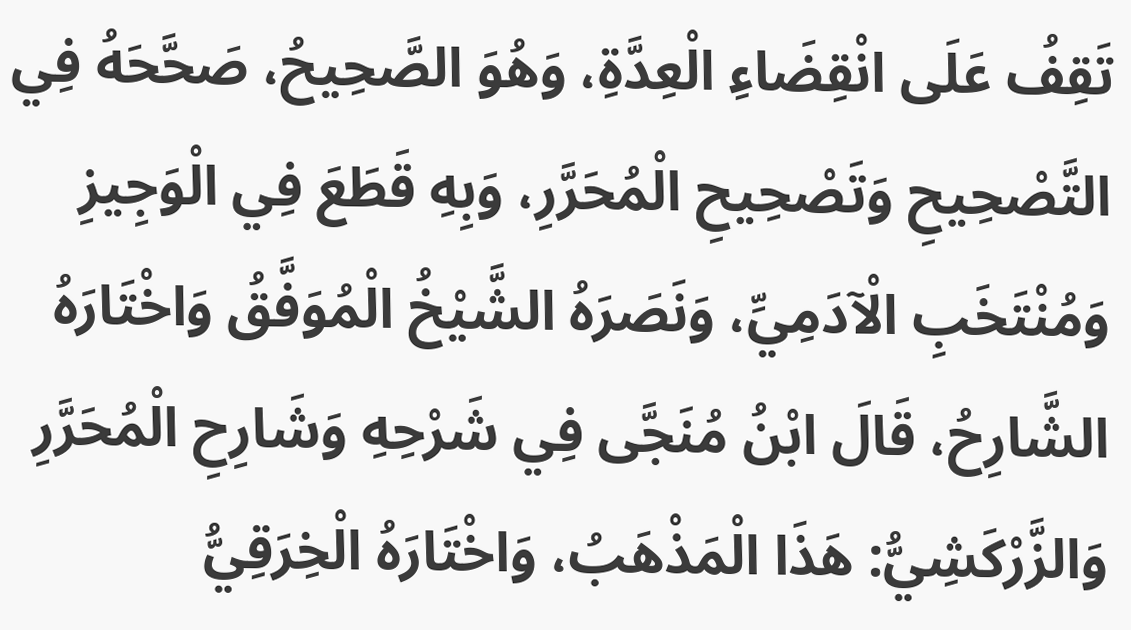تَقِفُ عَلَى انْقِضَاءِ الْعِدَّةِ، وَهُوَ الصَّحِيحُ، صَحَّحَهُ فِي التَّصْحِيحِ وَتَصْحِيحِ الْمُحَرَّرِ، وَبِهِ قَطَعَ فِي الْوَجِيزِ وَمُنْتَخَبِ الْآدَمِيِّ، وَنَصَرَهُ الشَّيْخُ الْمُوَفَّقُ وَاخْتَارَهُ الشَّارِحُ، قَالَ ابْنُ مُنَجَّى فِي شَرْحِهِ وَشَارِحِ الْمُحَرَّرِ وَالزَّرْكَشِيُّ: هَذَا الْمَذْهَبُ، وَاخْتَارَهُ الْخِرَقِيُّ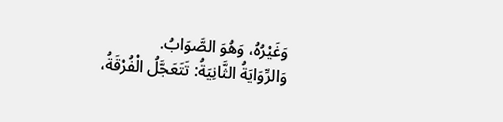وَغَيْرُهُ، وَهُوَ الصَّوَابُ.
وَالرِّوَايَةُ الثَّانِيَةُ: تَتَعَجَّلُ الْفُرْقَةُ،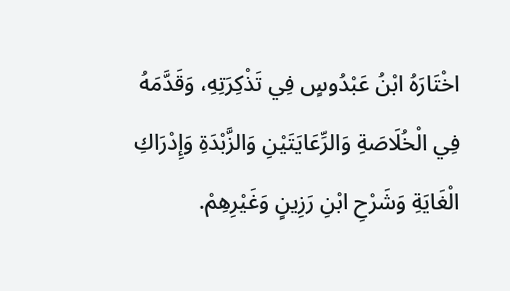اخْتَارَهُ ابْنُ عَبْدُوسٍ فِي تَذْكِرَتِهِ، وَقَدَّمَهُ فِي الْخُلَاصَةِ وَالرِّعَايَتَيْنِ وَالزَّبْدَةِ وَإِدْرَاكِ الْغَايَةِ وَشَرْحِ ابْنِ رَزِينٍ وَغَيْرِهِمْ.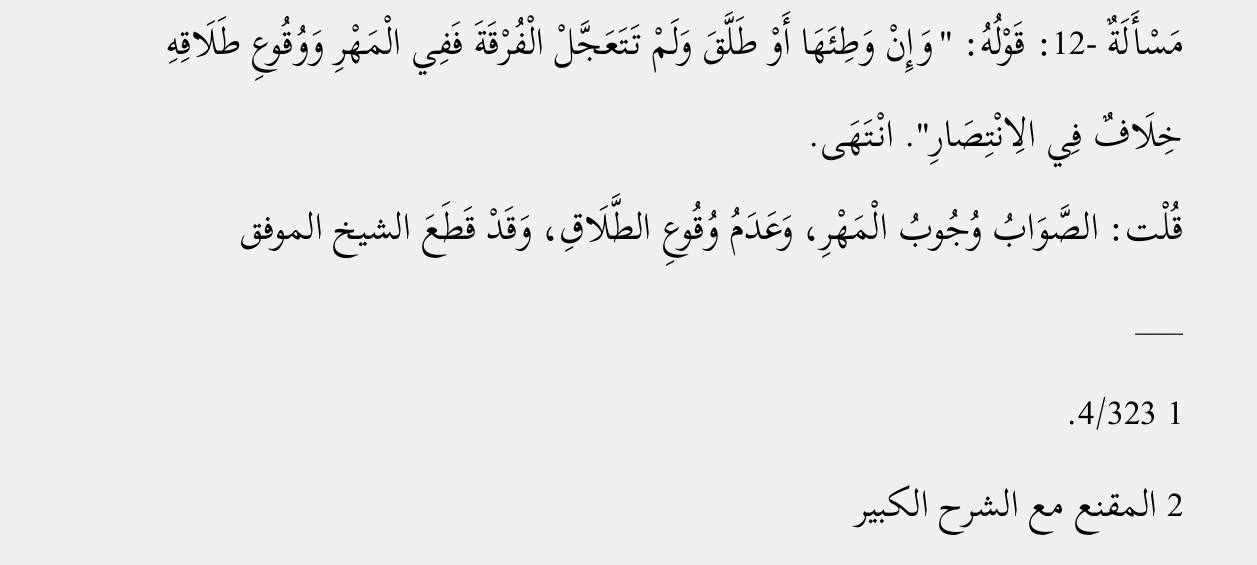مَسْأَلَةٌ -12: قَوْلُهُ: "وَإِنْ وَطِئَهَا أَوْ طَلَّقَ وَلَمْ تَتَعَجَّلْ الْفُرْقَةَ فَفِي الْمَهْرِ وَوُقُوعِ طَلَاقِهِ خِلَافٌ فِي الِانْتِصَارِ". انْتَهَى.
قُلْت: الصَّوَابُ وُجُوبُ الْمَهْرِ، وَعَدَمُ وُقُوعِ الطَّلَاقِ، وَقَدْ قَطَعَ الشيخ الموفق
___
1 4/323.
2 المقنع مع الشرح الكبير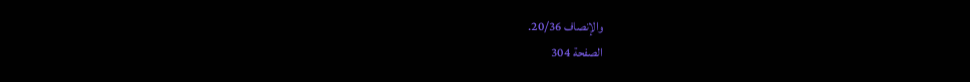والإنصاف 20/36.
الصفحة 304